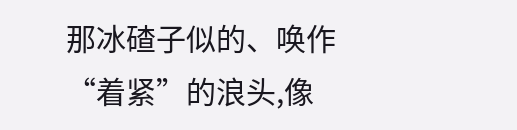那冰碴子似的、唤作“着紧”的浪头,像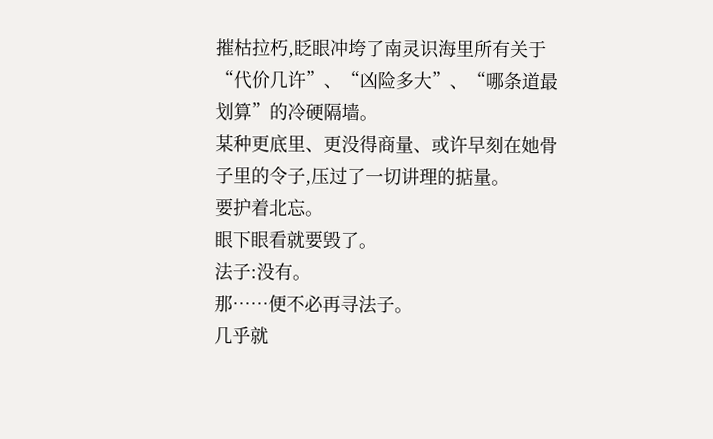摧枯拉朽,眨眼冲垮了南灵识海里所有关于“代价几许”、“凶险多大”、“哪条道最划算”的冷硬隔墙。
某种更底里、更没得商量、或许早刻在她骨子里的令子,压过了一切讲理的掂量。
要护着北忘。
眼下眼看就要毁了。
法子:没有。
那……便不必再寻法子。
几乎就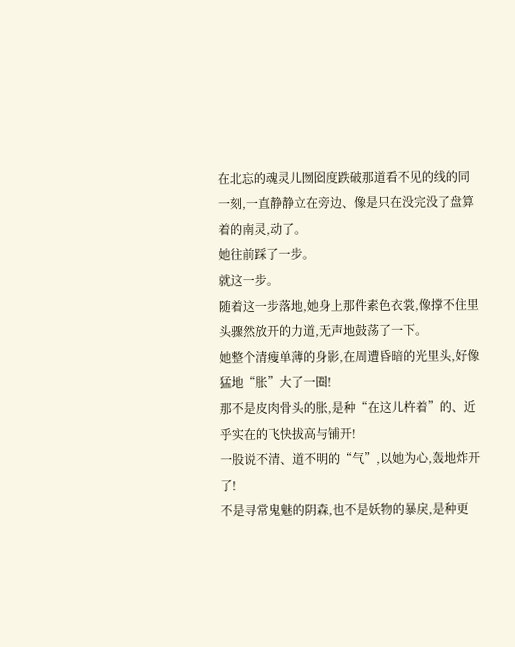在北忘的魂灵儿囫囵度跌破那道看不见的线的同一刻,一直静静立在旁边、像是只在没完没了盘算着的南灵,动了。
她往前踩了一步。
就这一步。
随着这一步落地,她身上那件素色衣裳,像撑不住里头骤然放开的力道,无声地鼓荡了一下。
她整个清瘦单薄的身影,在周遭昏暗的光里头,好像猛地“胀”大了一圈!
那不是皮肉骨头的胀,是种“在这儿杵着”的、近乎实在的飞快拔高与铺开!
一股说不清、道不明的“气”,以她为心,轰地炸开了!
不是寻常鬼魅的阴森,也不是妖物的暴戾,是种更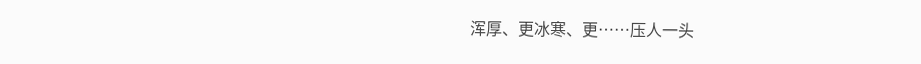浑厚、更冰寒、更……压人一头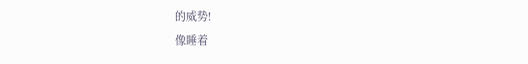的威势!
像睡着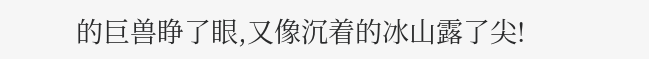的巨兽睁了眼,又像沉着的冰山露了尖!